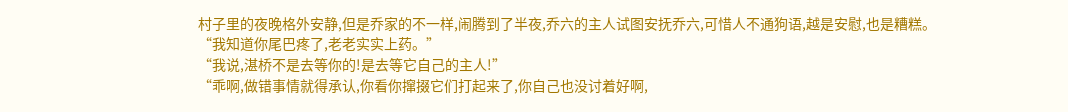村子里的夜晚格外安静,但是乔家的不一样,闹腾到了半夜,乔六的主人试图安抚乔六,可惜人不通狗语,越是安慰,也是糟糕。
“我知道你尾巴疼了,老老实实上药。”
“我说,湛桥不是去等你的!是去等它自己的主人!”
“乖啊,做错事情就得承认,你看你撺掇它们打起来了,你自己也没讨着好啊,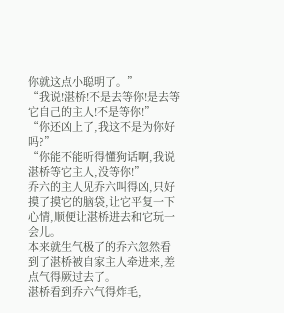你就这点小聪明了。”
“我说!湛桥!不是去等你!是去等它自己的主人!不是等你!”
“你还凶上了,我这不是为你好吗?”
“你能不能听得懂狗话啊,我说湛桥等它主人,没等你!”
乔六的主人见乔六叫得凶,只好摸了摸它的脑袋,让它平复一下心情,顺便让湛桥进去和它玩一会儿。
本来就生气极了的乔六忽然看到了湛桥被自家主人牵进来,差点气得厥过去了。
湛桥看到乔六气得炸毛,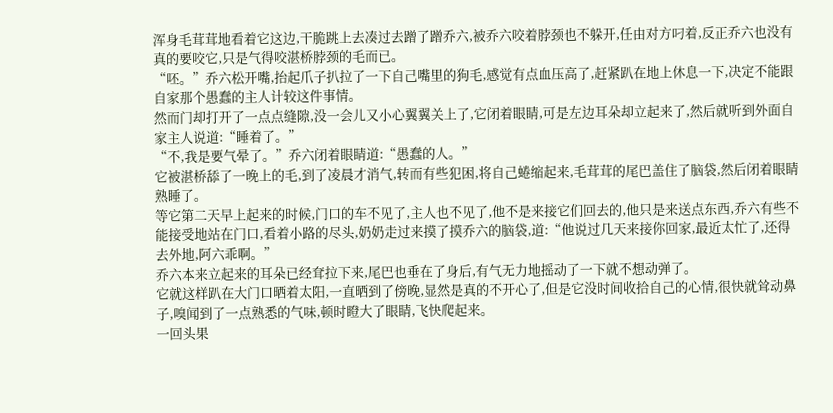浑身毛茸茸地看着它这边,干脆跳上去凑过去蹭了蹭乔六,被乔六咬着脖颈也不躲开,任由对方叼着,反正乔六也没有真的要咬它,只是气得咬湛桥脖颈的毛而已。
“呸。”乔六松开嘴,抬起爪子扒拉了一下自己嘴里的狗毛,感觉有点血压高了,赶紧趴在地上休息一下,决定不能跟自家那个愚蠢的主人计较这件事情。
然而门却打开了一点点缝隙,没一会儿又小心翼翼关上了,它闭着眼睛,可是左边耳朵却立起来了,然后就听到外面自家主人说道:“睡着了。”
“不,我是要气晕了。”乔六闭着眼睛道:“愚蠢的人。”
它被湛桥舔了一晚上的毛,到了凌晨才消气,转而有些犯困,将自己蜷缩起来,毛茸茸的尾巴盖住了脑袋,然后闭着眼睛熟睡了。
等它第二天早上起来的时候,门口的车不见了,主人也不见了,他不是来接它们回去的,他只是来送点东西,乔六有些不能接受地站在门口,看着小路的尽头,奶奶走过来摸了摸乔六的脑袋,道:“他说过几天来接你回家,最近太忙了,还得去外地,阿六乖啊。”
乔六本来立起来的耳朵已经耷拉下来,尾巴也垂在了身后,有气无力地摇动了一下就不想动弹了。
它就这样趴在大门口晒着太阳,一直晒到了傍晚,显然是真的不开心了,但是它没时间收拾自己的心情,很快就耸动鼻子,嗅闻到了一点熟悉的气味,顿时瞪大了眼睛,飞快爬起来。
一回头果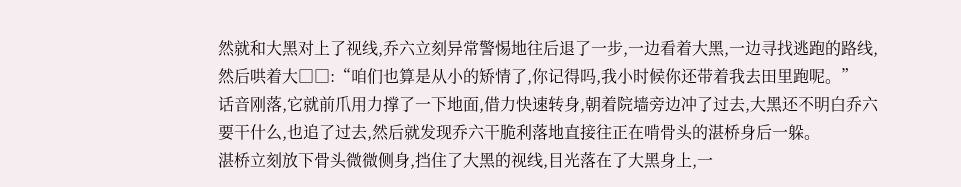然就和大黑对上了视线,乔六立刻异常警惕地往后退了一步,一边看着大黑,一边寻找逃跑的路线,然后哄着大□□:“咱们也算是从小的矫情了,你记得吗,我小时候你还带着我去田里跑呢。”
话音刚落,它就前爪用力撑了一下地面,借力快速转身,朝着院墙旁边冲了过去,大黑还不明白乔六要干什么,也追了过去,然后就发现乔六干脆利落地直接往正在啃骨头的湛桥身后一躲。
湛桥立刻放下骨头微微侧身,挡住了大黑的视线,目光落在了大黑身上,一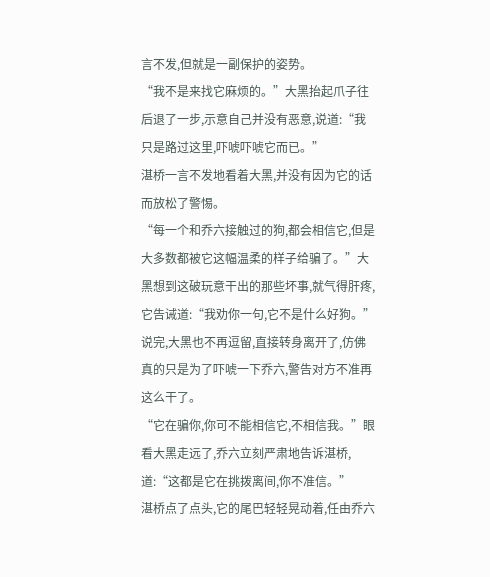言不发,但就是一副保护的姿势。
“我不是来找它麻烦的。”大黑抬起爪子往后退了一步,示意自己并没有恶意,说道:“我只是路过这里,吓唬吓唬它而已。”
湛桥一言不发地看着大黑,并没有因为它的话而放松了警惕。
“每一个和乔六接触过的狗,都会相信它,但是大多数都被它这幅温柔的样子给骗了。”大黑想到这破玩意干出的那些坏事,就气得肝疼,它告诫道:“我劝你一句,它不是什么好狗。”
说完,大黑也不再逗留,直接转身离开了,仿佛真的只是为了吓唬一下乔六,警告对方不准再这么干了。
“它在骗你,你可不能相信它,不相信我。”眼看大黑走远了,乔六立刻严肃地告诉湛桥,道:“这都是它在挑拨离间,你不准信。”
湛桥点了点头,它的尾巴轻轻晃动着,任由乔六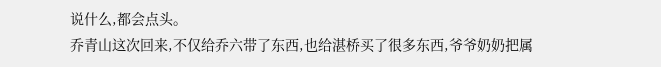说什么,都会点头。
乔青山这次回来,不仅给乔六带了东西,也给湛桥买了很多东西,爷爷奶奶把属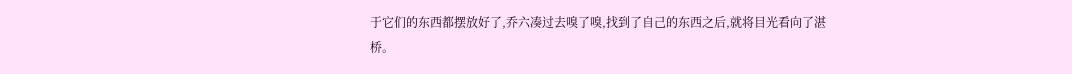于它们的东西都摆放好了,乔六凑过去嗅了嗅,找到了自己的东西之后,就将目光看向了湛桥。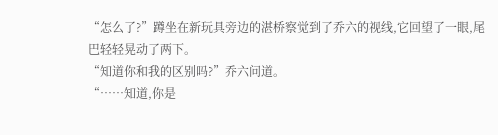“怎么了?”蹲坐在新玩具旁边的湛桥察觉到了乔六的视线,它回望了一眼,尾巴轻轻晃动了两下。
“知道你和我的区别吗?”乔六问道。
“……知道,你是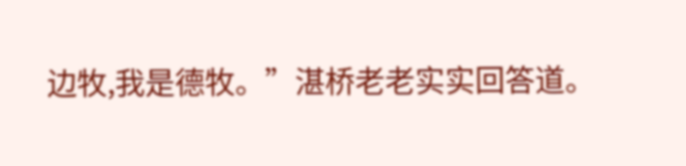边牧,我是德牧。”湛桥老老实实回答道。